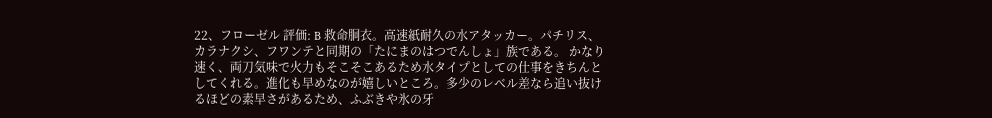22、フローゼル 評価: B 救命胴衣。高速紙耐久の水アタッカー。パチリス、カラナクシ、フワンテと同期の「たにまのはつでんしょ」族である。 かなり速く、両刀気味で火力もそこそこあるため水タイプとしての仕事をきちんとしてくれる。進化も早めなのが嬉しいところ。多少のレベル差なら追い抜けるほどの素早さがあるため、ふぶきや氷の牙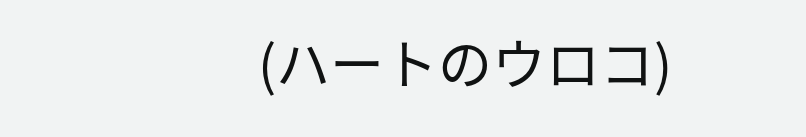(ハートのウロコ)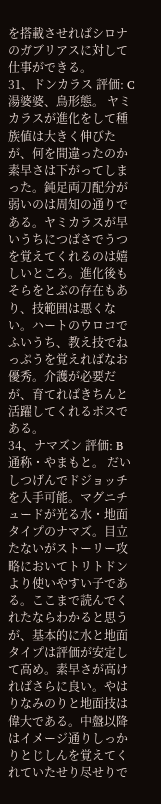を搭載させればシロナのガブリアスに対して仕事ができる。
31、ドンカラス 評価: C 湯婆婆、鳥形態。 ヤミカラスが進化をして種族値は大きく伸びたが、何を間違ったのか素早さは下がってしまった。鈍足両刀配分が弱いのは周知の通りである。ヤミカラスが早いうちにつばさでうつを覚えてくれるのは嬉しいところ。進化後もそらをとぶの存在もあり、技範囲は悪くない。ハートのウロコでふいうち、教え技でねっぷうを覚えればなお優秀。介護が必要だが、育てればきちんと活躍してくれるボスである。
34、ナマズン 評価: B 通称・やまもと。 だいしつげんでドジョッチを入手可能。マグニチュードが光る水・地面タイプのナマズ。目立たないがストーリー攻略においてトリトドンより使いやすい子である。ここまで読んでくれたならわかると思うが、基本的に水と地面タイプは評価が安定して高め。素早さが高ければさらに良い。やはりなみのりと地面技は偉大である。中盤以降はイメージ通りしっかりとじしんを覚えてくれていたせり尽せりで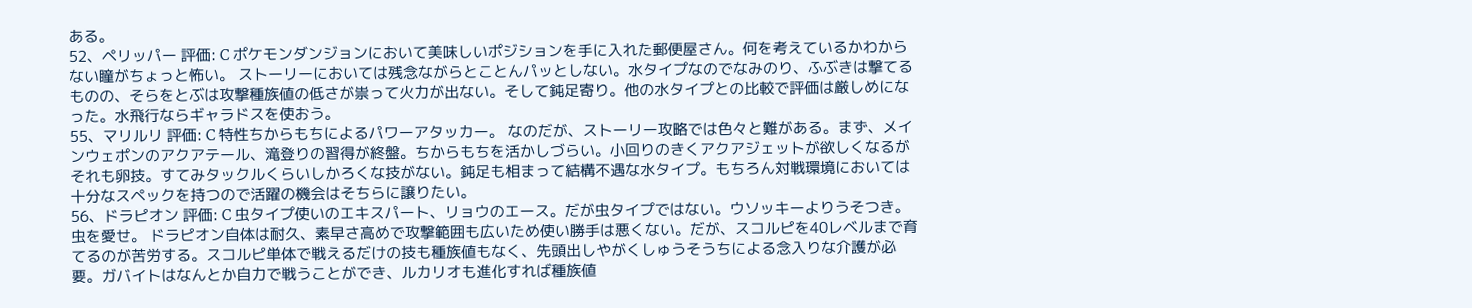ある。
52、ペリッパー 評価: C ポケモンダンジョンにおいて美味しいポジションを手に入れた郵便屋さん。何を考えているかわからない瞳がちょっと怖い。 ストーリーにおいては残念ながらとことんパッとしない。水タイプなのでなみのり、ふぶきは撃てるものの、そらをとぶは攻撃種族値の低さが祟って火力が出ない。そして鈍足寄り。他の水タイプとの比較で評価は厳しめになった。水飛行ならギャラドスを使おう。
55、マリルリ 評価: C 特性ちからもちによるパワーアタッカー。 なのだが、ストーリー攻略では色々と難がある。まず、メインウェポンのアクアテール、滝登りの習得が終盤。ちからもちを活かしづらい。小回りのきくアクアジェットが欲しくなるがそれも卵技。すてみタックルくらいしかろくな技がない。鈍足も相まって結構不遇な水タイプ。もちろん対戦環境においては十分なスペックを持つので活躍の機会はそちらに譲りたい。
56、ドラピオン 評価: C 虫タイプ使いのエキスパート、リョウのエース。だが虫タイプではない。ウソッキーよりうそつき。虫を愛せ。 ドラピオン自体は耐久、素早さ高めで攻撃範囲も広いため使い勝手は悪くない。だが、スコルピを40レベルまで育てるのが苦労する。スコルピ単体で戦えるだけの技も種族値もなく、先頭出しやがくしゅうそうちによる念入りな介護が必要。ガバイトはなんとか自力で戦うことができ、ルカリオも進化すれば種族値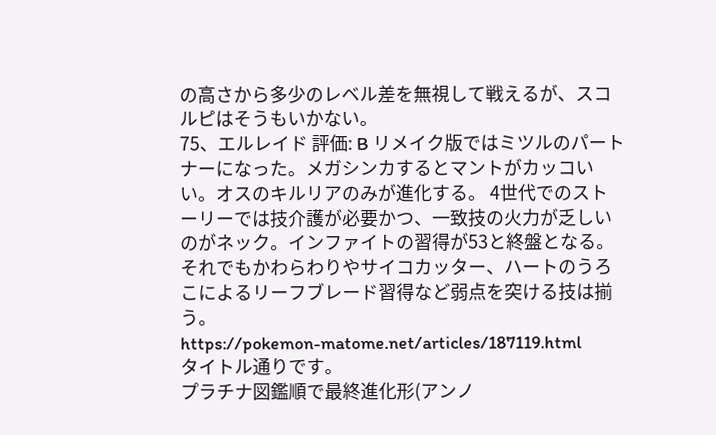の高さから多少のレベル差を無視して戦えるが、スコルピはそうもいかない。
75、エルレイド 評価: B リメイク版ではミツルのパートナーになった。メガシンカするとマントがカッコいい。オスのキルリアのみが進化する。 4世代でのストーリーでは技介護が必要かつ、一致技の火力が乏しいのがネック。インファイトの習得が53と終盤となる。それでもかわらわりやサイコカッター、ハートのうろこによるリーフブレード習得など弱点を突ける技は揃う。
https://pokemon-matome.net/articles/187119.html
タイトル通りです。
プラチナ図鑑順で最終進化形(アンノ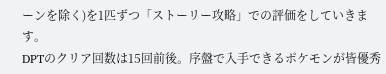ーンを除く)を1匹ずつ「ストーリー攻略」での評価をしていきます。
DPTのクリア回数は15回前後。序盤で入手できるポケモンが皆優秀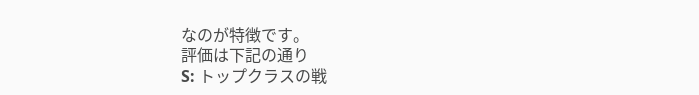なのが特徴です。
評価は下記の通り
S: トップクラスの戦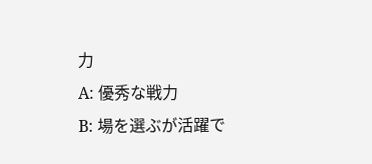力
A: 優秀な戦力
B: 場を選ぶが活躍で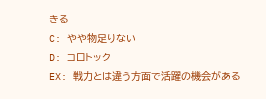きる
C: やや物足りない
D: コロトック
EX: 戦力とは違う方面で活躍の機会がある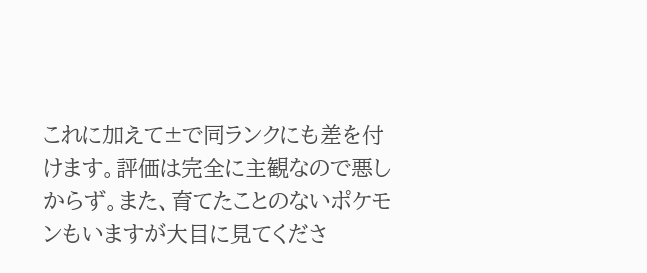これに加えて±で同ランクにも差を付けます。評価は完全に主観なので悪しからず。また、育てたことのないポケモンもいますが大目に見てくださ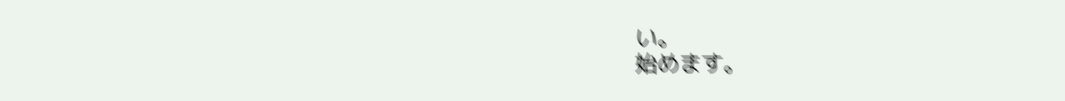い。
始めます。